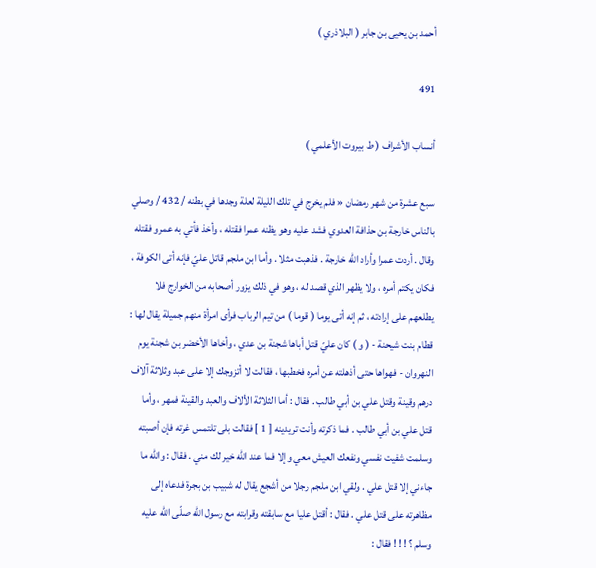أحمد بن يحيى بن جابر ( البلاذري )

491

أنساب الأشراف ( ط بيروت الأعلمي )

سبع عشرة من شهر رمضان « فلم يخرج في تلك الليلة لعلة وجدها في بطنه / 432 / وصلي بالناس خارجة بن حذافة العدوي فشد عليه وهو يظنه عمرا فقتله ، وأخذ فأتي به عمرو فقتله وقال . أردت عمرا وأراد اللّه خارجة . فذهبت مثلا . وأما ابن ملجم قاتل عليّ فإنه أتى الكوفة ، فكان يكتم أمره ، ولا يظهر الذي قصد له ، وهو في ذلك يزور أصحابه من الخوارج فلا يطلعهم على إرادته ، ثم إنه أتى يوما ( قوما ) من تيم الرباب فرأى امرأة منهم جميلة يقال لها : قطام بنت شيحنة - ( و ) كان عليّ قتل أباها شجنة بن عدي ، وأخاها الأخضر بن شجنة يوم النهروان - فهواها حتى أذهلته عن أمره فخطبها ، فقالت لا أتزوجك إلا على عبد وثلاثة آلاف درهم وقينة وقتل علي بن أبي طالب . فقال : أما الثلاثة الألاف والعبد والقينة فمهر ، وأما قتل علي بن أبي طالب . فما ذكرته وأنت تريدينه [ 1 ] فقالت بلى تلتمس غرته فإن أصبته وسلمت شفيت نفسي ونفعك العيش معي وإلا فما عند اللّه خير لك مني . فقال : واللّه ما جاءني إلا قتل علي . ولقي ابن ملجم رجلا من أشجع يقال له شبيب بن بجرة فدعاه إلى مظاهرته على قتل علي . فقال : أقتل عليا مع سابقته وقرابته مع رسول اللّه صلّى اللّه عليه وسلم ؟ ! ! ! فقال :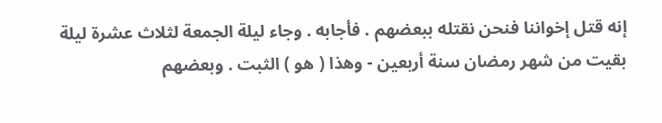إنه قتل إخواننا فنحن نقتله ببعضهم . فأجابه . وجاء ليلة الجمعة لثلاث عشرة ليلة بقيت من شهر رمضان سنة أربعين - وهذا ( هو ) الثبت . وبعضهم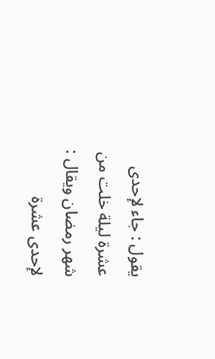يقول : جاء لإحدى عشرة ليلة خلت من شهر رمضان ويقال : لإحدى عشرة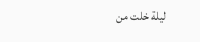ليلة خلت من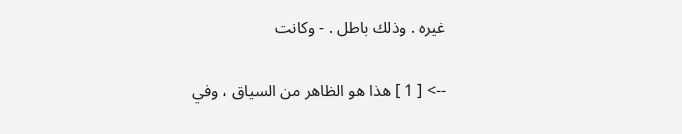غيره . وذلك باطل . - وكانت

--> [ 1 ] هذا هو الظاهر من السياق ، وفي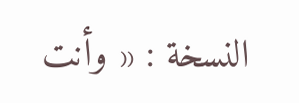النسخة : « وأنت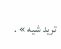تريد شيه » .